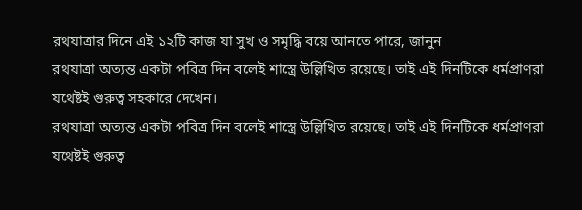রথযাত্রার দিনে এই ১২টি কাজ যা সুখ ও সমৃদ্ধি বয়ে আনতে পারে, জানুন
রথযাত্রা অত্যন্ত একটা পবিত্র দিন বলেই শাস্ত্রে উল্লিখিত রয়েছে। তাই এই দিনটিকে ধর্মপ্রাণরা যথেষ্টই গুরুত্ব সহকারে দেখেন।
রথযাত্রা অত্যন্ত একটা পবিত্র দিন বলেই শাস্ত্রে উল্লিখিত রয়েছে। তাই এই দিনটিকে ধর্মপ্রাণরা যথেষ্টই গুরুত্ব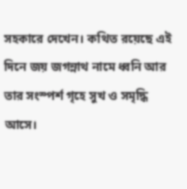সহকারে দেখেন। কথিত রয়েছে এই দিনে জয় জগন্নাথ নামে ধ্বনি আর তার সংস্পর্শ গৃহে সুখ ও সমৃদ্ধি আসে।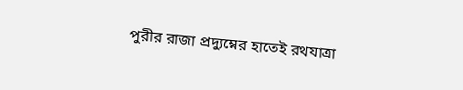পুরীর রাজা প্রদ্যুম্নের হাতেই রথযাত্রা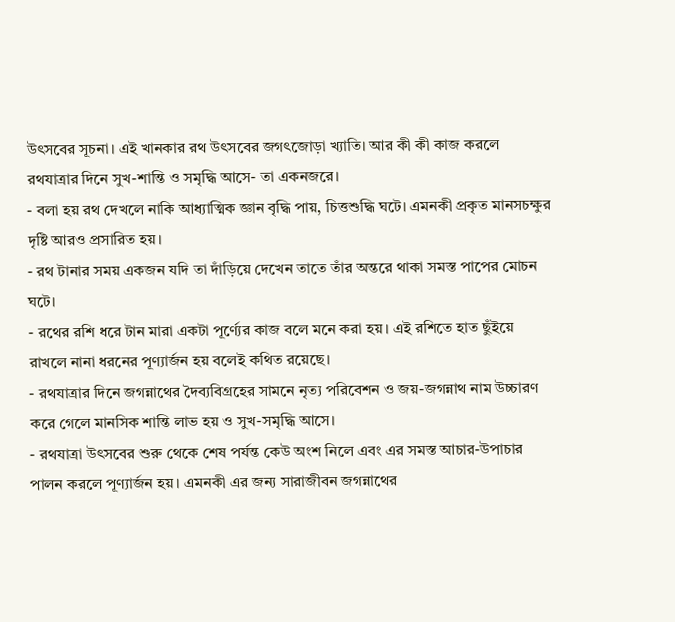উৎসবের সূচনা। এই খানকার রথ উৎসবের জগৎজোড়া খ্যাতি। আর কী কী কাজ করলে রথযাত্রার দিনে সুখ-শান্তি ও সমৃদ্ধি আসে- তা একনজরে।
- বলা হয় রথ দেখলে নাকি আধ্যাত্মিক জ্ঞান বৃদ্ধি পায়, চিত্তশুদ্ধি ঘটে। এমনকী প্রকৃত মানসচক্ষুর দৃষ্টি আরও প্রসারিত হয়।
- রথ টানার সময় একজন যদি তা দাঁড়িয়ে দেখেন তাতে তাঁর অন্তরে থাকা সমস্ত পাপের মোচন ঘটে।
- রথের রশি ধরে টান মারা একটা পূর্ণ্যের কাজ বলে মনে করা হয়। এই রশিতে হাত ছুঁইয়ে রাখলে নানা ধরনের পূণ্যার্জন হয় বলেই কথিত রয়েছে।
- রথযাত্রার দিনে জগন্নাথের দৈব্যবিগ্রহের সামনে নৃত্য পরিবেশন ও জয়-জগন্নাথ নাম উচ্চারণ করে গেলে মানসিক শান্তি লাভ হয় ও সুখ-সমৃদ্ধি আসে।
- রথযাত্রা উৎসবের শুরু থেকে শেষ পর্যন্ত কেউ অংশ নিলে এবং এর সমস্ত আচার-উপাচার পালন করলে পূণ্যার্জন হয়। এমনকী এর জন্য সারাজীবন জগন্নাথের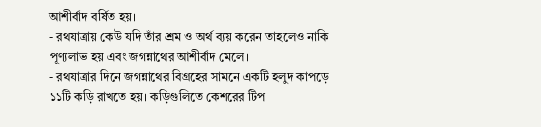আশীর্বাদ বর্ষিত হয়।
- রথযাত্রায় কেউ যদি তাঁর শ্রম ও অর্থ ব্যয় করেন তাহলেও নাকি পূণ্যলাভ হয় এবং জগন্নাথের আশীর্বাদ মেলে।
- রথযাত্রার দিনে জগন্নাথের বিগ্রহের সামনে একটি হলুদ কাপড়ে ১১টি কড়ি রাখতে হয়। কড়িগুলিতে কেশরের টিপ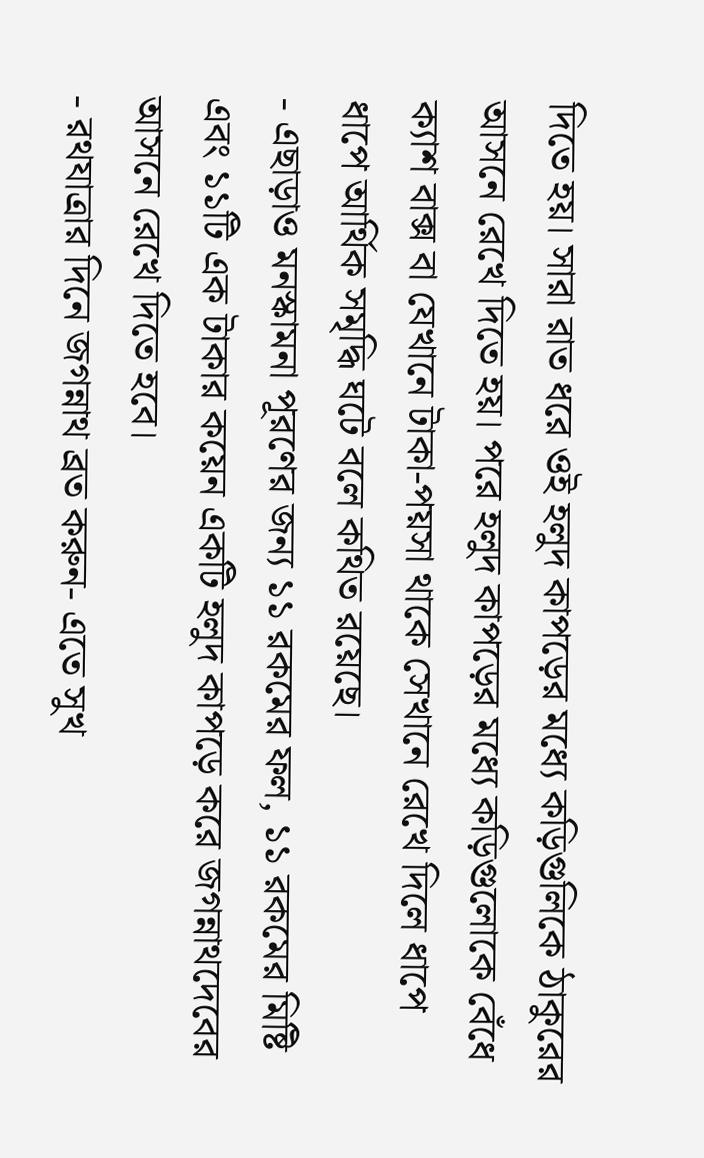দিতে হয়। সারা রাত ধরে ওই হলুদ কাপড়ের মধ্যে কড়িগুলিকে ঠাকুরের আসনে রেখে দিতে হয়। পরে হলুদ কাপড়ের মধ্যে কড়িগুলোকে বেঁধে ক্যাশ বাক্স বা যেখানে টাকা-পয়সা থাকে সেখানে রেখে দিলে ধাপে ধাপে আর্থিক সমৃদ্ধি ঘটে বলে কথিত রয়েছে।
- এছাড়াও মনস্কামনা পূরণের জন্য ১১ রকমের ফল, ১১ রকমের মিষ্টি এবং ১১টি এক টাকার কয়েন একটি হলুদ কাপড়ে করে জগন্নাথদেবের আসনে রেখে দিতে হবে।
- রথযাত্রার দিনে জগন্নাথ ব্রত করুন- এতে সুখ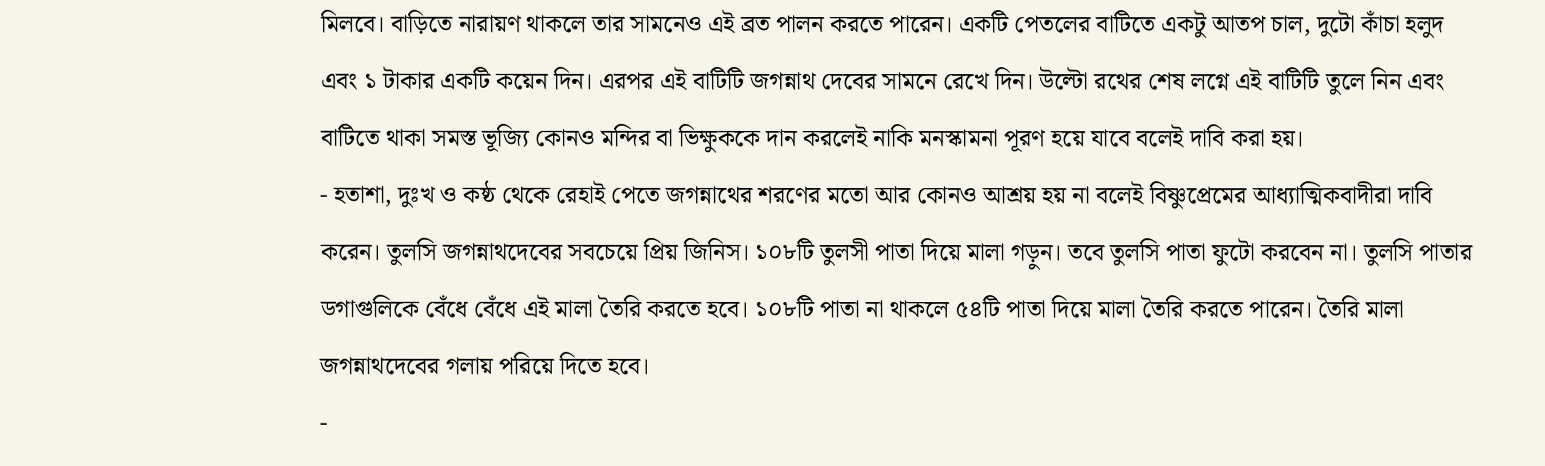মিলবে। বাড়িতে নারায়ণ থাকলে তার সামনেও এই ব্রত পালন করতে পারেন। একটি পেতলের বাটিতে একটু আতপ চাল, দুটো কাঁচা হলুদ এবং ১ টাকার একটি কয়েন দিন। এরপর এই বাটিটি জগন্নাথ দেবের সামনে রেখে দিন। উল্টো রথের শেষ লগ্নে এই বাটিটি তুলে নিন এবং বাটিতে থাকা সমস্ত ভূজ্যি কোনও মন্দির বা ভিক্ষুককে দান করলেই নাকি মনস্কামনা পূরণ হয়ে যাবে বলেই দাবি করা হয়।
- হতাশা, দুঃখ ও কষ্ঠ থেকে রেহাই পেতে জগন্নাথের শরণের মতো আর কোনও আশ্রয় হয় না বলেই বিষ্ণুপ্রেমের আধ্যাত্মিকবাদীরা দাবি করেন। তুলসি জগন্নাথদেবের সবচেয়ে প্রিয় জিনিস। ১০৮টি তুলসী পাতা দিয়ে মালা গড়ুন। তবে তুলসি পাতা ফুটো করবেন না। তুলসি পাতার ডগাগুলিকে বেঁধে বেঁধে এই মালা তৈরি করতে হবে। ১০৮টি পাতা না থাকলে ৫৪টি পাতা দিয়ে মালা তৈরি করতে পারেন। তৈরি মালা জগন্নাথদেবের গলায় পরিয়ে দিতে হবে।
-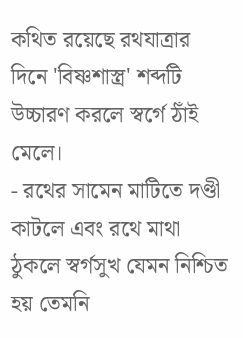কথিত রয়েছে রথযাত্রার দিনে 'বিষ্ণশাস্ত্র' শব্দটি উচ্চারণ করলে স্বর্গে ঠাঁই মেলে।
- রথের সামেন মাটিতে দণ্ডী কাটলে এবং রথে মাথা ঠুকলে স্বর্গসুখ যেমন নিশ্চিত হয় তেমনি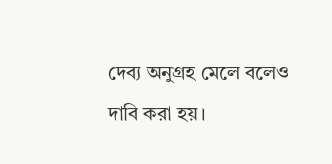দেব্য অনুগ্রহ মেলে বলেও দাবি করা হয়।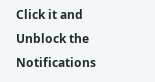Click it and Unblock the Notifications